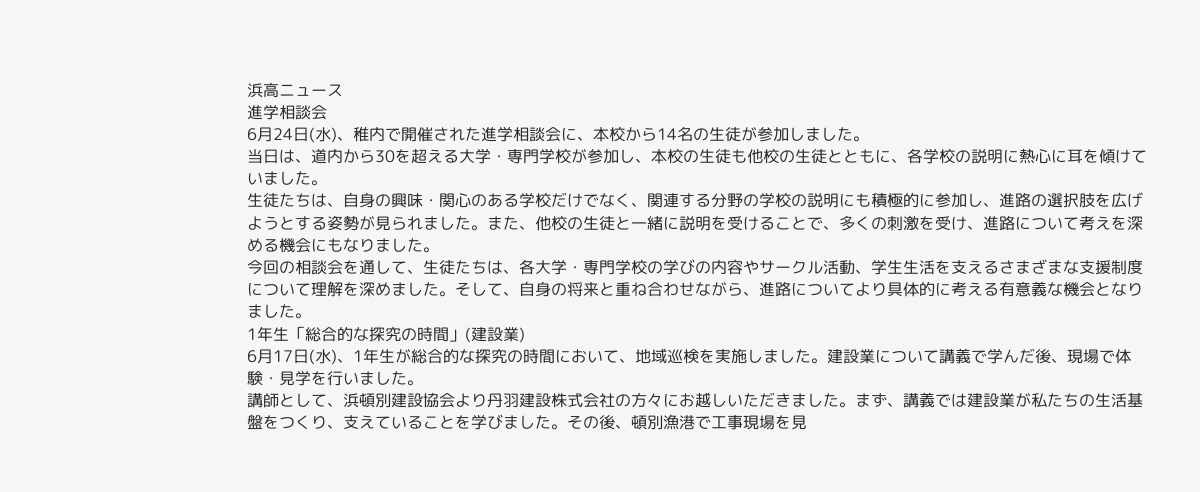浜高ニュース
進学相談会
6月24日(水)、稚内で開催された進学相談会に、本校から14名の生徒が参加しました。
当日は、道内から30を超える大学・専門学校が参加し、本校の生徒も他校の生徒とともに、各学校の説明に熱心に耳を傾けていました。
生徒たちは、自身の興味・関心のある学校だけでなく、関連する分野の学校の説明にも積極的に参加し、進路の選択肢を広げようとする姿勢が見られました。また、他校の生徒と一緒に説明を受けることで、多くの刺激を受け、進路について考えを深める機会にもなりました。
今回の相談会を通して、生徒たちは、各大学・専門学校の学びの内容やサークル活動、学生生活を支えるさまざまな支援制度について理解を深めました。そして、自身の将来と重ね合わせながら、進路についてより具体的に考える有意義な機会となりました。
1年生「総合的な探究の時間」(建設業)
6月17日(水)、1年生が総合的な探究の時間において、地域巡検を実施しました。建設業について講義で学んだ後、現場で体験・見学を行いました。
講師として、浜頓別建設協会より丹羽建設株式会社の方々にお越しいただきました。まず、講義では建設業が私たちの生活基盤をつくり、支えていることを学びました。その後、頓別漁港で工事現場を見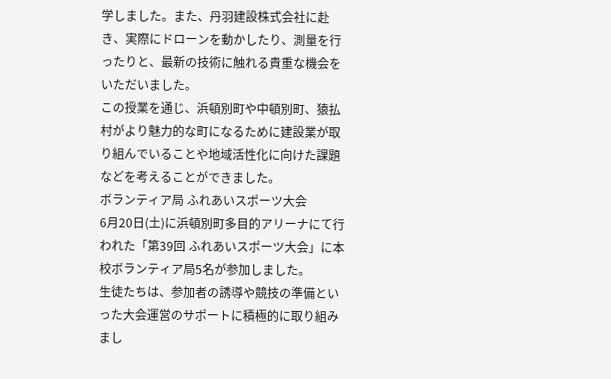学しました。また、丹羽建設株式会社に赴き、実際にドローンを動かしたり、測量を行ったりと、最新の技術に触れる貴重な機会をいただいました。
この授業を通じ、浜頓別町や中頓別町、猿払村がより魅力的な町になるために建設業が取り組んでいることや地域活性化に向けた課題などを考えることができました。
ボランティア局 ふれあいスポーツ大会
6月20日(土)に浜頓別町多目的アリーナにて行われた「第39回 ふれあいスポーツ大会」に本校ボランティア局5名が参加しました。
生徒たちは、参加者の誘導や競技の準備といった大会運営のサポートに積極的に取り組みまし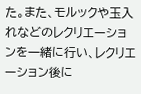た。また、モルックや玉入れなどのレクリエーションを一緒に行い、レクリエーション後に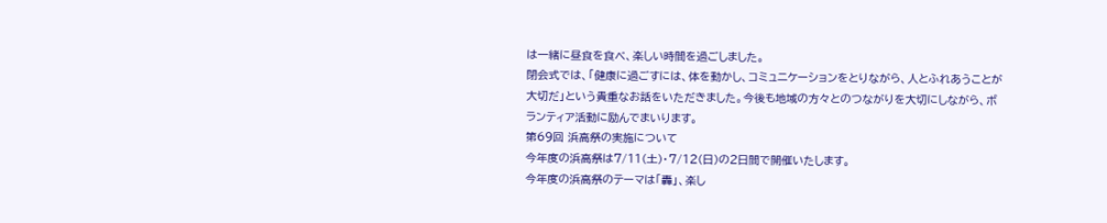は一緒に昼食を食べ、楽しい時間を過ごしました。
閉会式では、「健康に過ごすには、体を動かし、コミュニケーションをとりながら、人とふれあうことが大切だ」という貴重なお話をいただきました。今後も地域の方々とのつながりを大切にしながら、ボランティア活動に励んでまいります。
第69回 浜高祭の実施について
今年度の浜高祭は7/11(土)・7/12(日)の2日間で開催いたします。
今年度の浜高祭のテーマは「轟」、楽し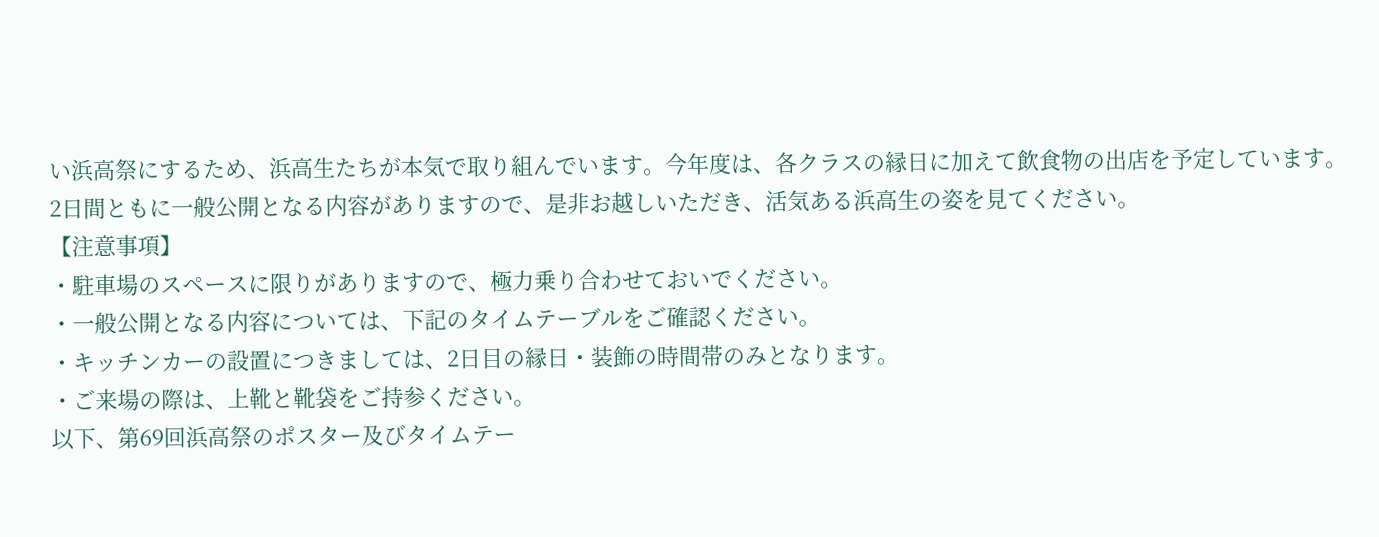い浜高祭にするため、浜高生たちが本気で取り組んでいます。今年度は、各クラスの縁日に加えて飲食物の出店を予定しています。
2日間ともに一般公開となる内容がありますので、是非お越しいただき、活気ある浜高生の姿を見てください。
【注意事項】
・駐車場のスペースに限りがありますので、極力乗り合わせておいでください。
・一般公開となる内容については、下記のタイムテーブルをご確認ください。
・キッチンカーの設置につきましては、2日目の縁日・装飾の時間帯のみとなります。
・ご来場の際は、上靴と靴袋をご持参ください。
以下、第69回浜高祭のポスター及びタイムテー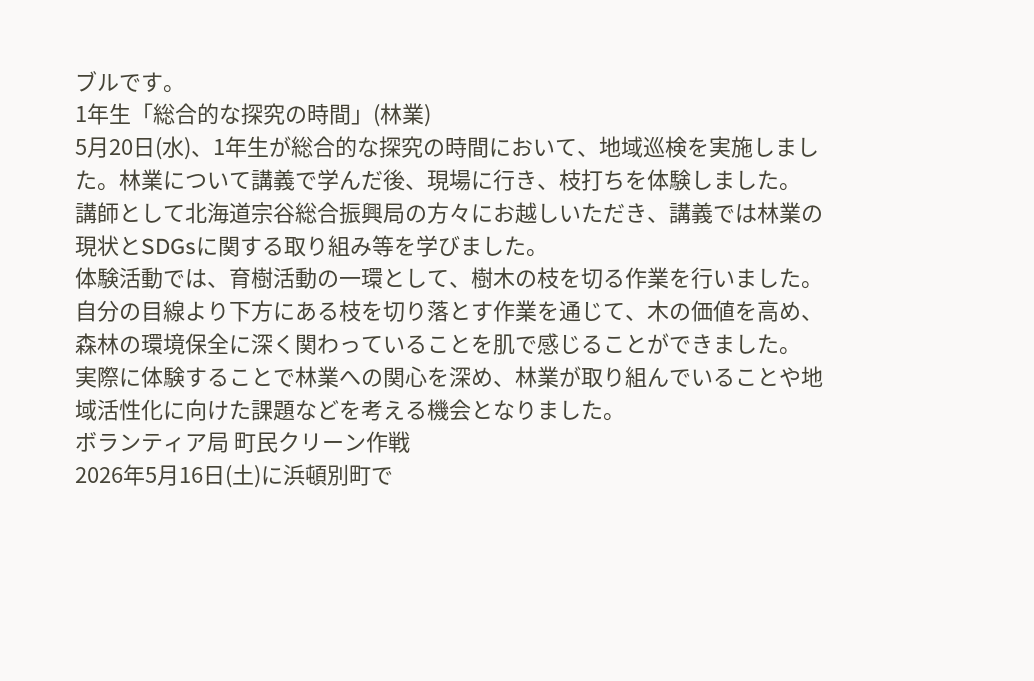ブルです。
1年生「総合的な探究の時間」(林業)
5月20日(水)、1年生が総合的な探究の時間において、地域巡検を実施しました。林業について講義で学んだ後、現場に行き、枝打ちを体験しました。
講師として北海道宗谷総合振興局の方々にお越しいただき、講義では林業の現状とSDGsに関する取り組み等を学びました。
体験活動では、育樹活動の一環として、樹木の枝を切る作業を行いました。自分の目線より下方にある枝を切り落とす作業を通じて、木の価値を高め、森林の環境保全に深く関わっていることを肌で感じることができました。
実際に体験することで林業への関心を深め、林業が取り組んでいることや地域活性化に向けた課題などを考える機会となりました。
ボランティア局 町民クリーン作戦
2026年5月16日(土)に浜頓別町で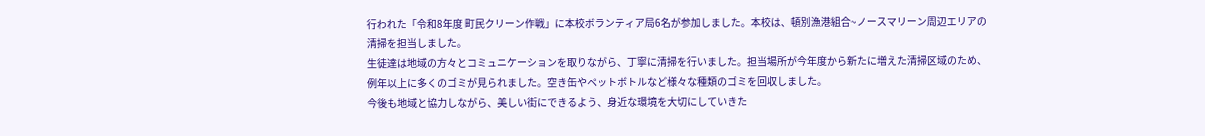行われた「令和8年度 町民クリーン作戦」に本校ボランティア局6名が参加しました。本校は、頓別漁港組合~ノースマリーン周辺エリアの清掃を担当しました。
生徒達は地域の方々とコミュニケーションを取りながら、丁寧に清掃を行いました。担当場所が今年度から新たに増えた清掃区域のため、例年以上に多くのゴミが見られました。空き缶やペットボトルなど様々な種類のゴミを回収しました。
今後も地域と協力しながら、美しい街にできるよう、身近な環境を大切にしていきた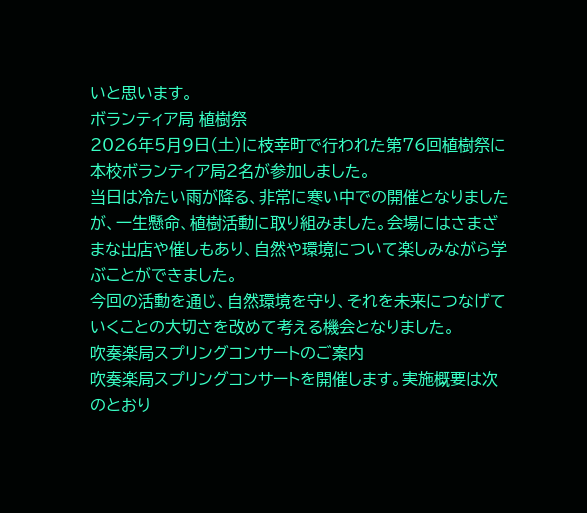いと思います。
ボランティア局 植樹祭
2026年5月9日(土)に枝幸町で行われた第76回植樹祭に本校ボランティア局2名が参加しました。
当日は冷たい雨が降る、非常に寒い中での開催となりましたが、一生懸命、植樹活動に取り組みました。会場にはさまざまな出店や催しもあり、自然や環境について楽しみながら学ぶことができました。
今回の活動を通じ、自然環境を守り、それを未来につなげていくことの大切さを改めて考える機会となりました。
吹奏楽局スプリングコンサートのご案内
吹奏楽局スプリングコンサートを開催します。実施概要は次のとおり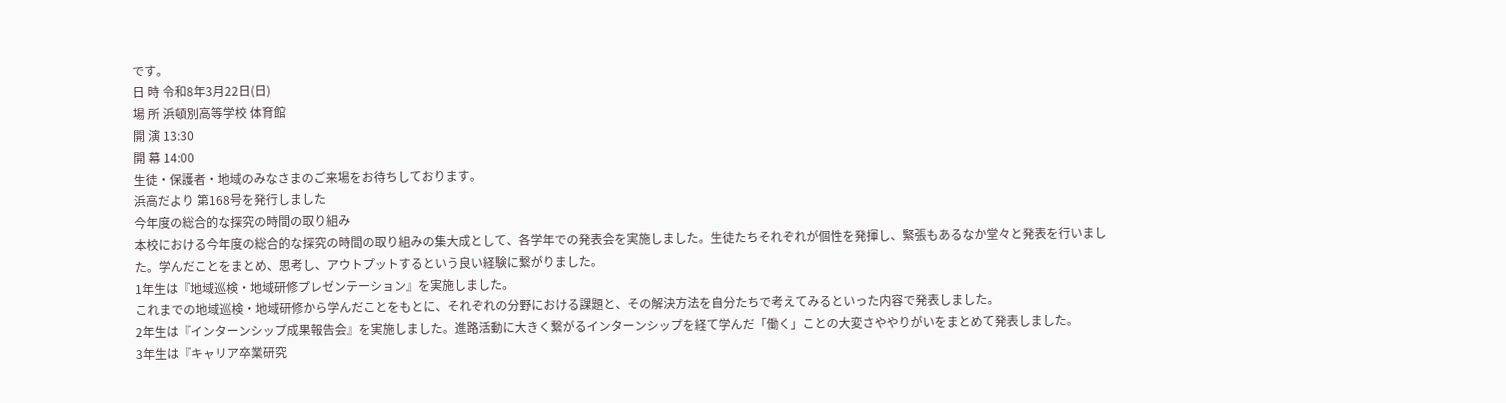です。
日 時 令和8年3月22日(日)
場 所 浜頓別高等学校 体育館
開 演 13:30
開 幕 14:00
生徒・保護者・地域のみなさまのご来場をお待ちしております。
浜高だより 第168号を発行しました
今年度の総合的な探究の時間の取り組み
本校における今年度の総合的な探究の時間の取り組みの集大成として、各学年での発表会を実施しました。生徒たちそれぞれが個性を発揮し、緊張もあるなか堂々と発表を行いました。学んだことをまとめ、思考し、アウトプットするという良い経験に繋がりました。
1年生は『地域巡検・地域研修プレゼンテーション』を実施しました。
これまでの地域巡検・地域研修から学んだことをもとに、それぞれの分野における課題と、その解決方法を自分たちで考えてみるといった内容で発表しました。
2年生は『インターンシップ成果報告会』を実施しました。進路活動に大きく繋がるインターンシップを経て学んだ「働く」ことの大変さややりがいをまとめて発表しました。
3年生は『キャリア卒業研究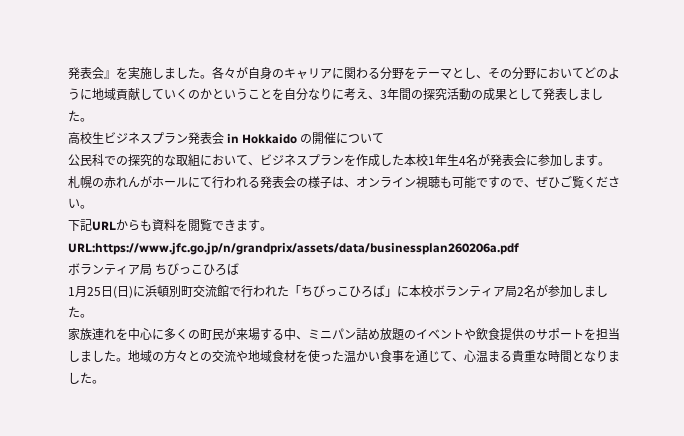発表会』を実施しました。各々が自身のキャリアに関わる分野をテーマとし、その分野においてどのように地域貢献していくのかということを自分なりに考え、3年間の探究活動の成果として発表しました。
高校生ビジネスプラン発表会 in Hokkaido の開催について
公民科での探究的な取組において、ビジネスプランを作成した本校1年生4名が発表会に参加します。
札幌の赤れんがホールにて行われる発表会の様子は、オンライン視聴も可能ですので、ぜひご覧ください。
下記URLからも資料を閲覧できます。
URL:https://www.jfc.go.jp/n/grandprix/assets/data/businessplan260206a.pdf
ボランティア局 ちびっこひろば
1月25日(日)に浜頓別町交流館で行われた「ちびっこひろば」に本校ボランティア局2名が参加しました。
家族連れを中心に多くの町民が来場する中、ミニパン詰め放題のイベントや飲食提供のサポートを担当しました。地域の方々との交流や地域食材を使った温かい食事を通じて、心温まる貴重な時間となりました。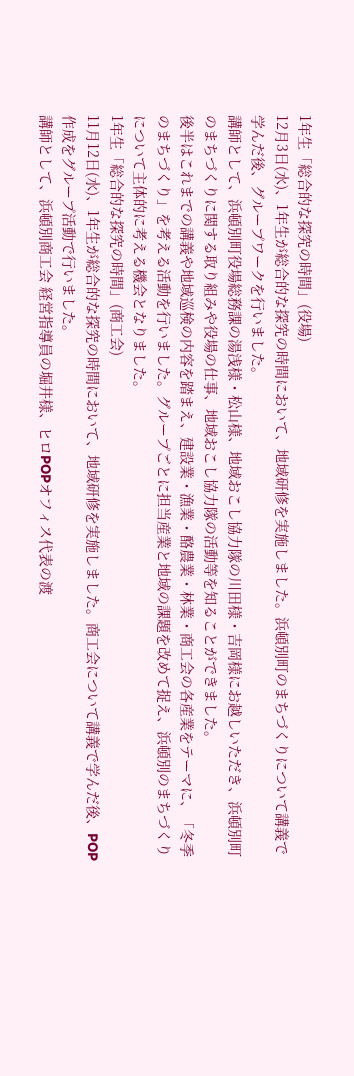1年生「総合的な探究の時間」(役場)
12月3日(水)、1年生が総合的な探究の時間において、地域研修を実施しました。浜頓別町のまちづくりについて講義で学んだ後、グループワークを行いました。
講師として、浜頓別町役場総務課の湯浅様・松山様、地域おこし協力隊の川田様・吉岡様にお越しいただき、浜頓別町のまちづくりに関する取り組みや役場の仕事、地域おこし協力隊の活動等を知ることができました。
後半はこれまでの講義や地域巡検の内容を踏まえ、建設業・漁業・酪農業・林業・商工会の各産業をテーマに、「冬季のまちづくり」を考える活動を行いました。グループごとに担当産業と地域の課題を改めて捉え、浜頓別のまちづくりについて主体的に考える機会となりました。
1年生「総合的な探究の時間」(商工会)
11月12日(水)、1年生が総合的な探究の時間において、地域研修を実施しました。商工会について講義で学んだ後、POP作成をグループ活動で行いました。
講師として、浜頓別商工会 経営指導員の堀井様、ヒロPOPオフィス代表の渡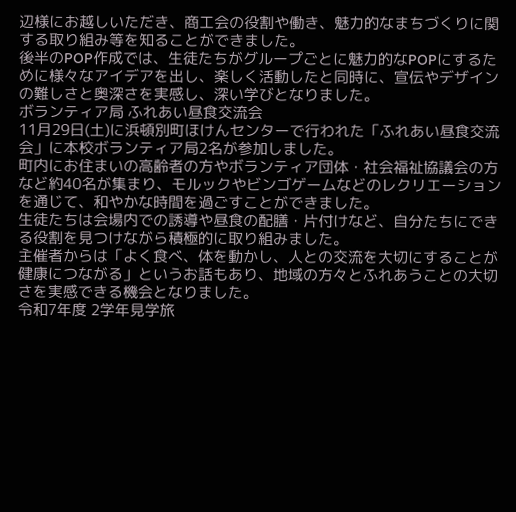辺様にお越しいただき、商工会の役割や働き、魅力的なまちづくりに関する取り組み等を知ることができました。
後半のPOP作成では、生徒たちがグループごとに魅力的なPOPにするために様々なアイデアを出し、楽しく活動したと同時に、宣伝やデザインの難しさと奥深さを実感し、深い学びとなりました。
ボランティア局 ふれあい昼食交流会
11月29日(土)に浜頓別町ほけんセンターで行われた「ふれあい昼食交流会」に本校ボランティア局2名が参加しました。
町内にお住まいの高齢者の方やボランティア団体・社会福祉協議会の方など約40名が集まり、モルックやビンゴゲームなどのレクリエーションを通じて、和やかな時間を過ごすことができました。
生徒たちは会場内での誘導や昼食の配膳・片付けなど、自分たちにできる役割を見つけながら積極的に取り組みました。
主催者からは「よく食べ、体を動かし、人との交流を大切にすることが健康につながる」というお話もあり、地域の方々とふれあうことの大切さを実感できる機会となりました。
令和7年度 2学年見学旅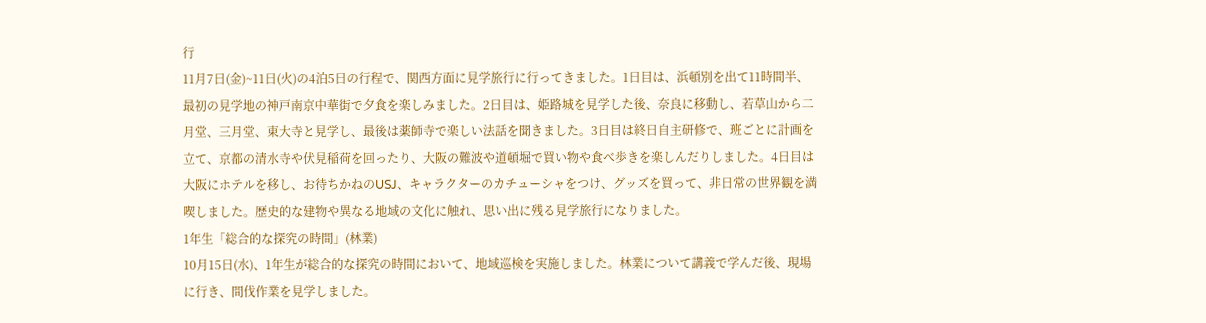行
11月7日(金)~11日(火)の4泊5日の行程で、関西方面に見学旅行に行ってきました。1日目は、浜頓別を出て11時間半、最初の見学地の神戸南京中華街で夕食を楽しみました。2日目は、姫路城を見学した後、奈良に移動し、若草山から二月堂、三月堂、東大寺と見学し、最後は薬師寺で楽しい法話を聞きました。3日目は終日自主研修で、班ごとに計画を立て、京都の清水寺や伏見稲荷を回ったり、大阪の難波や道頓堀で買い物や食べ歩きを楽しんだりしました。4日目は大阪にホテルを移し、お待ちかねのUSJ、キャラクターのカチューシャをつけ、グッズを買って、非日常の世界観を満喫しました。歴史的な建物や異なる地域の文化に触れ、思い出に残る見学旅行になりました。
1年生「総合的な探究の時間」(林業)
10月15日(水)、1年生が総合的な探究の時間において、地域巡検を実施しました。林業について講義で学んだ後、現場に行き、間伐作業を見学しました。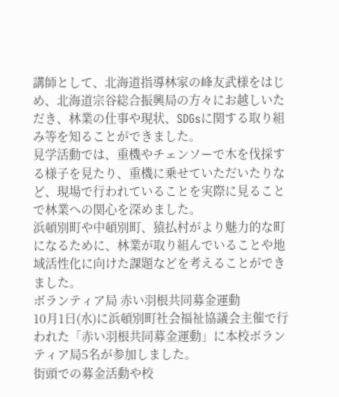講師として、北海道指導林家の峰友武様をはじめ、北海道宗谷総合振興局の方々にお越しいただき、林業の仕事や現状、SDGsに関する取り組み等を知ることができました。
見学活動では、重機やチェンソーで木を伐採する様子を見たり、重機に乗せていただいたりなど、現場で行われていることを実際に見ることで林業への関心を深めました。
浜頓別町や中頓別町、猿払村がより魅力的な町になるために、林業が取り組んでいることや地域活性化に向けた課題などを考えることができました。
ボランティア局 赤い羽根共同募金運動
10月1日(水)に浜頓別町社会福祉協議会主催で行われた「赤い羽根共同募金運動」に本校ボランティア局5名が参加しました。
街頭での募金活動や校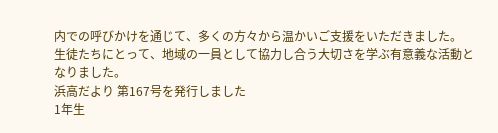内での呼びかけを通じて、多くの方々から温かいご支援をいただきました。
生徒たちにとって、地域の一員として協力し合う大切さを学ぶ有意義な活動となりました。
浜高だより 第167号を発行しました
1年生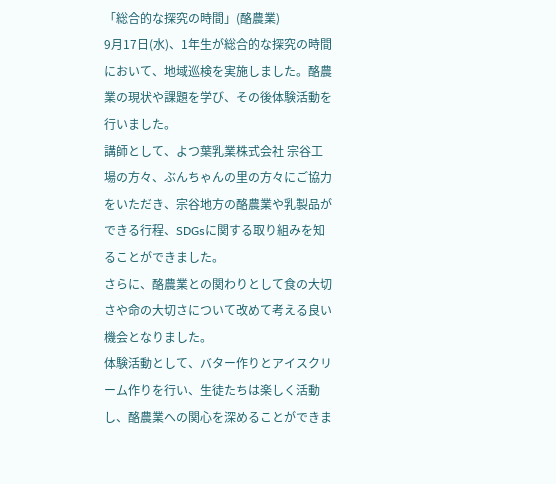「総合的な探究の時間」(酪農業)
9月17日(水)、1年生が総合的な探究の時間において、地域巡検を実施しました。酪農業の現状や課題を学び、その後体験活動を行いました。
講師として、よつ葉乳業株式会社 宗谷工場の方々、ぶんちゃんの里の方々にご協力をいただき、宗谷地方の酪農業や乳製品ができる行程、SDGsに関する取り組みを知ることができました。
さらに、酪農業との関わりとして食の大切さや命の大切さについて改めて考える良い機会となりました。
体験活動として、バター作りとアイスクリーム作りを行い、生徒たちは楽しく活動し、酪農業への関心を深めることができま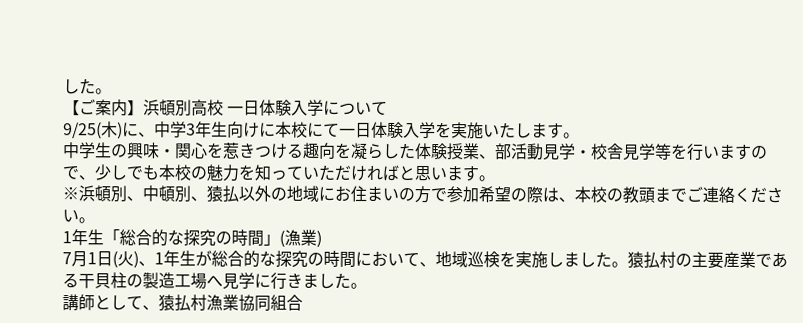した。
【ご案内】浜頓別高校 一日体験入学について
9/25(木)に、中学3年生向けに本校にて一日体験入学を実施いたします。
中学生の興味・関心を惹きつける趣向を凝らした体験授業、部活動見学・校舎見学等を行いますので、少しでも本校の魅力を知っていただければと思います。
※浜頓別、中頓別、猿払以外の地域にお住まいの方で参加希望の際は、本校の教頭までご連絡ください。
1年生「総合的な探究の時間」(漁業)
7月1日(火)、1年生が総合的な探究の時間において、地域巡検を実施しました。猿払村の主要産業である干貝柱の製造工場へ見学に行きました。
講師として、猿払村漁業協同組合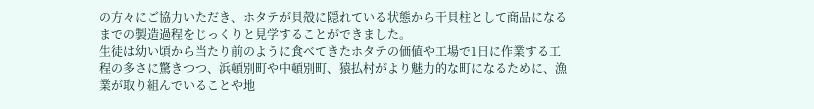の方々にご協力いただき、ホタテが貝殻に隠れている状態から干貝柱として商品になるまでの製造過程をじっくりと見学することができました。
生徒は幼い頃から当たり前のように食べてきたホタテの価値や工場で1日に作業する工程の多さに驚きつつ、浜頓別町や中頓別町、猿払村がより魅力的な町になるために、漁業が取り組んでいることや地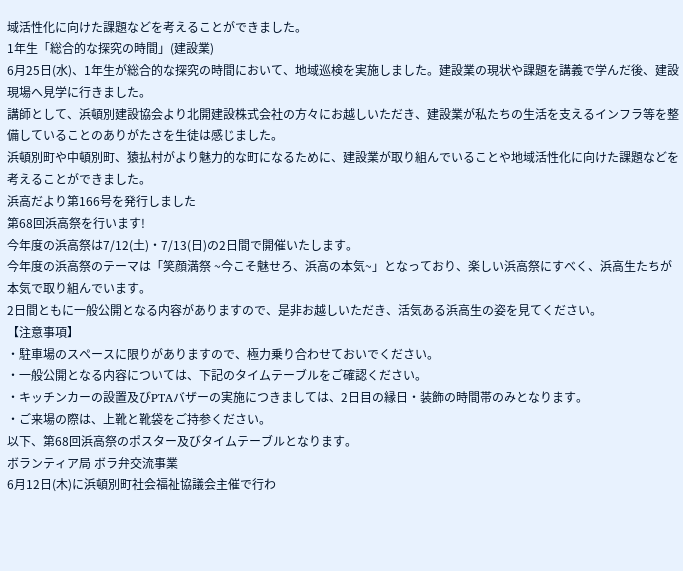域活性化に向けた課題などを考えることができました。
1年生「総合的な探究の時間」(建設業)
6月25日(水)、1年生が総合的な探究の時間において、地域巡検を実施しました。建設業の現状や課題を講義で学んだ後、建設現場へ見学に行きました。
講師として、浜頓別建設協会より北開建設株式会社の方々にお越しいただき、建設業が私たちの生活を支えるインフラ等を整備していることのありがたさを生徒は感じました。
浜頓別町や中頓別町、猿払村がより魅力的な町になるために、建設業が取り組んでいることや地域活性化に向けた課題などを考えることができました。
浜高だより第166号を発行しました
第68回浜高祭を行います!
今年度の浜高祭は7/12(土)・7/13(日)の2日間で開催いたします。
今年度の浜高祭のテーマは「笑顔満祭 ~今こそ魅せろ、浜高の本気~」となっており、楽しい浜高祭にすべく、浜高生たちが本気で取り組んでいます。
2日間ともに一般公開となる内容がありますので、是非お越しいただき、活気ある浜高生の姿を見てください。
【注意事項】
・駐車場のスペースに限りがありますので、極力乗り合わせておいでください。
・一般公開となる内容については、下記のタイムテーブルをご確認ください。
・キッチンカーの設置及びPTAバザーの実施につきましては、2日目の縁日・装飾の時間帯のみとなります。
・ご来場の際は、上靴と靴袋をご持参ください。
以下、第68回浜高祭のポスター及びタイムテーブルとなります。
ボランティア局 ボラ弁交流事業
6月12日(木)に浜頓別町社会福祉協議会主催で行わ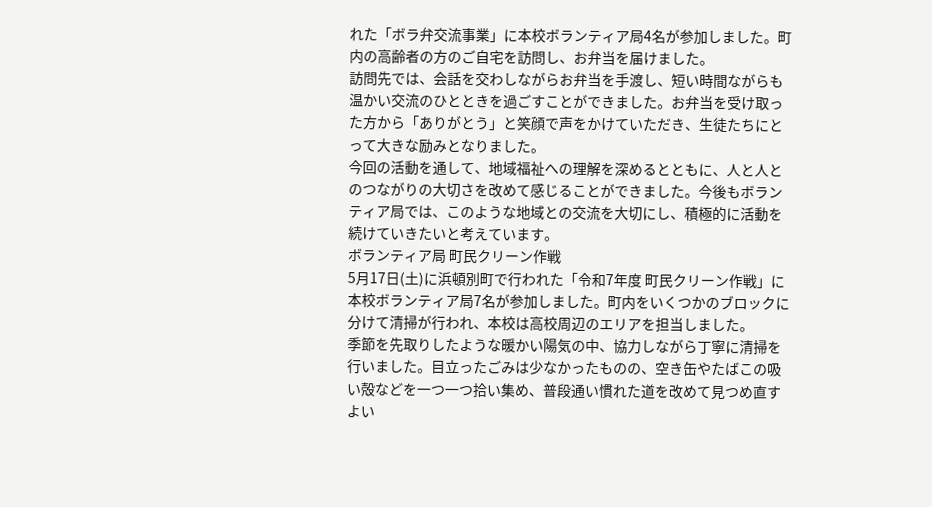れた「ボラ弁交流事業」に本校ボランティア局4名が参加しました。町内の高齢者の方のご自宅を訪問し、お弁当を届けました。
訪問先では、会話を交わしながらお弁当を手渡し、短い時間ながらも温かい交流のひとときを過ごすことができました。お弁当を受け取った方から「ありがとう」と笑顔で声をかけていただき、生徒たちにとって大きな励みとなりました。
今回の活動を通して、地域福祉への理解を深めるとともに、人と人とのつながりの大切さを改めて感じることができました。今後もボランティア局では、このような地域との交流を大切にし、積極的に活動を続けていきたいと考えています。
ボランティア局 町民クリーン作戦
5月17日(土)に浜頓別町で行われた「令和7年度 町民クリーン作戦」に本校ボランティア局7名が参加しました。町内をいくつかのブロックに分けて清掃が行われ、本校は高校周辺のエリアを担当しました。
季節を先取りしたような暖かい陽気の中、協力しながら丁寧に清掃を行いました。目立ったごみは少なかったものの、空き缶やたばこの吸い殻などを一つ一つ拾い集め、普段通い慣れた道を改めて見つめ直すよい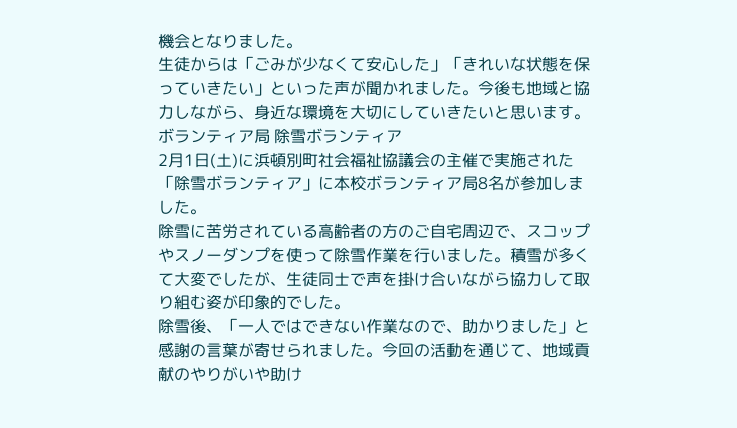機会となりました。
生徒からは「ごみが少なくて安心した」「きれいな状態を保っていきたい」といった声が聞かれました。今後も地域と協力しながら、身近な環境を大切にしていきたいと思います。
ボランティア局 除雪ボランティア
2月1日(土)に浜頓別町社会福祉協議会の主催で実施された「除雪ボランティア」に本校ボランティア局8名が参加しました。
除雪に苦労されている高齢者の方のご自宅周辺で、スコップやスノーダンプを使って除雪作業を行いました。積雪が多くて大変でしたが、生徒同士で声を掛け合いながら協力して取り組む姿が印象的でした。
除雪後、「一人ではできない作業なので、助かりました」と感謝の言葉が寄せられました。今回の活動を通じて、地域貢献のやりがいや助け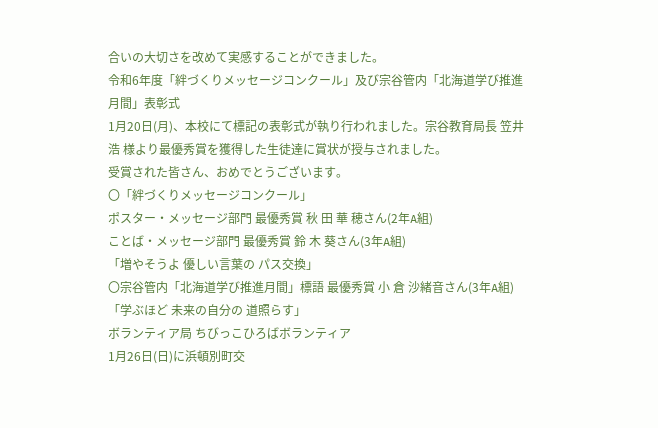合いの大切さを改めて実感することができました。
令和6年度「絆づくりメッセージコンクール」及び宗谷管内「北海道学び推進月間」表彰式
1月20日(月)、本校にて標記の表彰式が執り行われました。宗谷教育局長 笠井 浩 様より最優秀賞を獲得した生徒達に賞状が授与されました。
受賞された皆さん、おめでとうございます。
〇「絆づくりメッセージコンクール」
ポスター・メッセージ部門 最優秀賞 秋 田 華 穂さん(2年A組)
ことば・メッセージ部門 最優秀賞 鈴 木 葵さん(3年A組)
「増やそうよ 優しい言葉の パス交換」
〇宗谷管内「北海道学び推進月間」標語 最優秀賞 小 倉 沙緒音さん(3年A組)
「学ぶほど 未来の自分の 道照らす」
ボランティア局 ちびっこひろばボランティア
1月26日(日)に浜頓別町交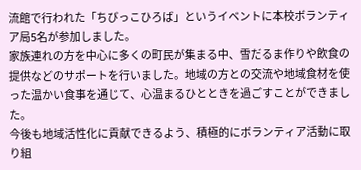流館で行われた「ちびっこひろば」というイベントに本校ボランティア局5名が参加しました。
家族連れの方を中心に多くの町民が集まる中、雪だるま作りや飲食の提供などのサポートを行いました。地域の方との交流や地域食材を使った温かい食事を通じて、心温まるひとときを過ごすことができました。
今後も地域活性化に貢献できるよう、積極的にボランティア活動に取り組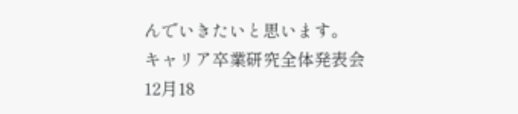んでいきたいと思います。
キャリア卒業研究全体発表会
12月18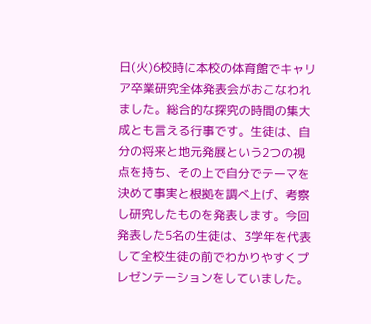日(火)6校時に本校の体育館でキャリア卒業研究全体発表会がおこなわれました。総合的な探究の時間の集大成とも言える行事です。生徒は、自分の将来と地元発展という2つの視点を持ち、その上で自分でテーマを決めて事実と根拠を調べ上げ、考察し研究したものを発表します。今回発表した5名の生徒は、3学年を代表して全校生徒の前でわかりやすくプレゼンテーションをしていました。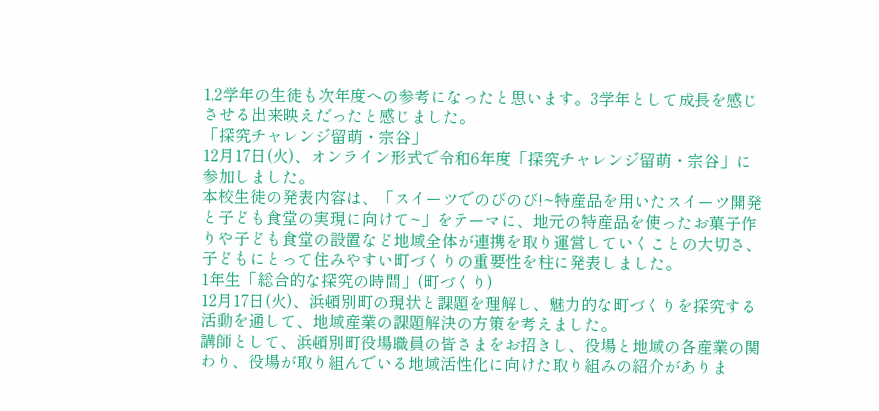1,2学年の生徒も次年度への参考になったと思います。3学年として成長を感じさせる出来映えだったと感じました。
「探究チャレンジ留萌・宗谷」
12月17日(火)、オンライン形式で令和6年度「探究チャレンジ留萌・宗谷」に参加しました。
本校生徒の発表内容は、「スイーツでのびのび!~特産品を用いたスイーツ開発と子ども食堂の実現に向けて~」をテーマに、地元の特産品を使ったお菓子作りや子ども食堂の設置など地域全体が連携を取り運営していくことの大切さ、子どもにとって住みやすい町づくりの重要性を柱に発表しました。
1年生「総合的な探究の時間」(町づくり)
12月17日(火)、浜頓別町の現状と課題を理解し、魅力的な町づくりを探究する活動を通して、地域産業の課題解決の方策を考えました。
講師として、浜頓別町役場職員の皆さまをお招きし、役場と地域の各産業の関わり、役場が取り組んでいる地域活性化に向けた取り組みの紹介がありま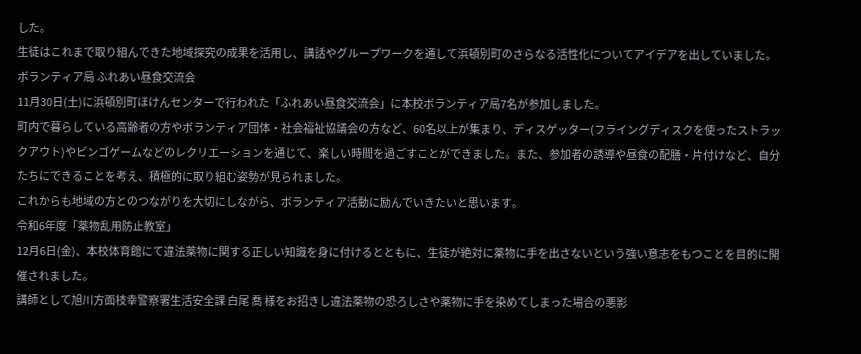した。
生徒はこれまで取り組んできた地域探究の成果を活用し、講話やグループワークを通して浜頓別町のさらなる活性化についてアイデアを出していました。
ボランティア局 ふれあい昼食交流会
11月30日(土)に浜頓別町ほけんセンターで行われた「ふれあい昼食交流会」に本校ボランティア局7名が参加しました。
町内で暮らしている高齢者の方やボランティア団体・社会福祉協議会の方など、60名以上が集まり、ディスゲッター(フライングディスクを使ったストラックアウト)やビンゴゲームなどのレクリエーションを通じて、楽しい時間を過ごすことができました。また、参加者の誘導や昼食の配膳・片付けなど、自分たちにできることを考え、積極的に取り組む姿勢が見られました。
これからも地域の方とのつながりを大切にしながら、ボランティア活動に励んでいきたいと思います。
令和6年度「薬物乱用防止教室」
12月6日(金)、本校体育館にて違法薬物に関する正しい知識を身に付けるとともに、生徒が絶対に薬物に手を出さないという強い意志をもつことを目的に開催されました。
講師として旭川方面枝幸警察署生活安全課 白尾 喬 様をお招きし違法薬物の恐ろしさや薬物に手を染めてしまった場合の悪影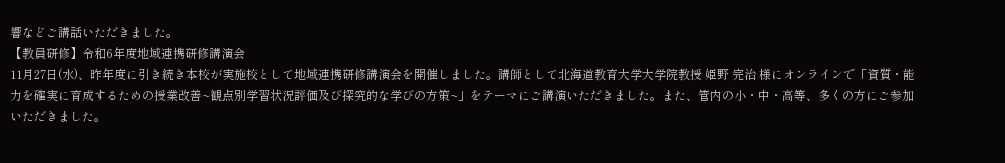響などご講話いただきました。
【教員研修】令和6年度地域連携研修講演会
11月27日(水)、昨年度に引き続き本校が実施校として地域連携研修講演会を開催しました。講師として北海道教育大学大学院教授 姫野 完治 様にオンラインで「資質・能力を確実に育成するための授業改善~観点別学習状況評価及び探究的な学びの方策~」をテーマにご講演いただきました。また、管内の小・中・高等、多くの方にご参加いただきました。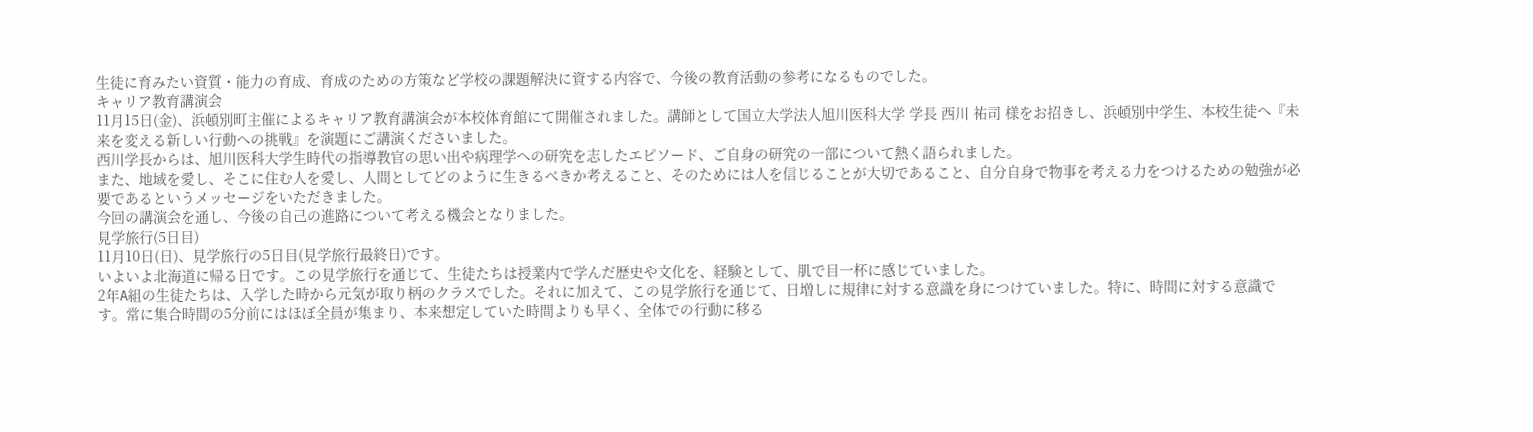生徒に育みたい資質・能力の育成、育成のための方策など学校の課題解決に資する内容で、今後の教育活動の参考になるものでした。
キャリア教育講演会
11月15日(金)、浜頓別町主催によるキャリア教育講演会が本校体育館にて開催されました。講師として国立大学法人旭川医科大学 学長 西川 祐司 様をお招きし、浜頓別中学生、本校生徒へ『未来を変える新しい行動への挑戦』を演題にご講演くださいました。
西川学長からは、旭川医科大学生時代の指導教官の思い出や病理学への研究を志したエピソード、ご自身の研究の一部について熱く語られました。
また、地域を愛し、そこに住む人を愛し、人間としてどのように生きるべきか考えること、そのためには人を信じることが大切であること、自分自身で物事を考える力をつけるための勉強が必要であるというメッセージをいただきました。
今回の講演会を通し、今後の自己の進路について考える機会となりました。
見学旅行(5日目)
11月10日(日)、見学旅行の5日目(見学旅行最終日)です。
いよいよ北海道に帰る日です。この見学旅行を通じて、生徒たちは授業内で学んだ歴史や文化を、経験として、肌で目一杯に感じていました。
2年A組の生徒たちは、入学した時から元気が取り柄のクラスでした。それに加えて、この見学旅行を通じて、日増しに規律に対する意識を身につけていました。特に、時間に対する意識です。常に集合時間の5分前にはほぼ全員が集まり、本来想定していた時間よりも早く、全体での行動に移る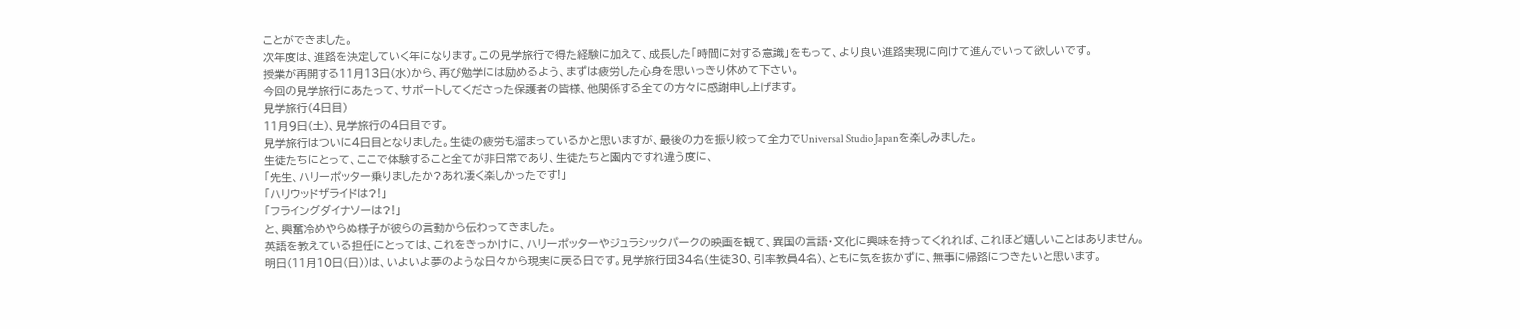ことができました。
次年度は、進路を決定していく年になります。この見学旅行で得た経験に加えて、成長した「時間に対する意識」をもって、より良い進路実現に向けて進んでいって欲しいです。
授業が再開する11月13日(水)から、再び勉学には励めるよう、まずは疲労した心身を思いっきり休めて下さい。
今回の見学旅行にあたって、サポートしてくださった保護者の皆様、他関係する全ての方々に感謝申し上げます。
見学旅行(4日目)
11月9日(土)、見学旅行の4日目です。
見学旅行はついに4日目となりました。生徒の疲労も溜まっているかと思いますが、最後の力を振り絞って全力でUniversal Studio Japanを楽しみました。
生徒たちにとって、ここで体験すること全てが非日常であり、生徒たちと園内ですれ違う度に、
「先生、ハリーポッター乗りましたか?あれ凄く楽しかったです!」
「ハリウッドザライドは?!」
「フライングダイナソーは?!」
と、興奮冷めやらぬ様子が彼らの言動から伝わってきました。
英語を教えている担任にとっては、これをきっかけに、ハリーポッターやジュラシックパークの映画を観て、異国の言語・文化に興味を持ってくれれば、これほど嬉しいことはありません。
明日(11月10日(日))は、いよいよ夢のような日々から現実に戻る日です。見学旅行団34名(生徒30、引率教員4名)、ともに気を抜かずに、無事に帰路につきたいと思います。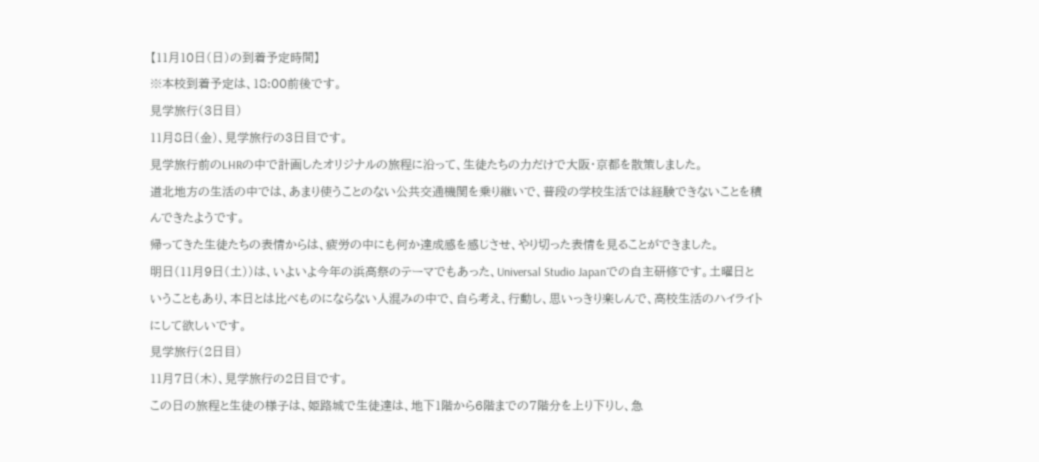【11月10日(日)の到着予定時間】
※本校到着予定は、18:00前後です。
見学旅行(3日目)
11月8日(金)、見学旅行の3日目です。
見学旅行前のLHRの中で計画したオリジナルの旅程に沿って、生徒たちの力だけで大阪・京都を散策しました。
道北地方の生活の中では、あまり使うことのない公共交通機関を乗り継いで、普段の学校生活では経験できないことを積んできたようです。
帰ってきた生徒たちの表情からは、疲労の中にも何か達成感を感じさせ、やり切った表情を見ることができました。
明日(11月9日(土))は、いよいよ今年の浜高祭のテーマでもあった、Universal Studio Japanでの自主研修です。土曜日ということもあり、本日とは比べものにならない人混みの中で、自ら考え、行動し、思いっきり楽しんで、高校生活のハイライトにして欲しいです。
見学旅行(2日目)
11月7日(木)、見学旅行の2日目です。
この日の旅程と生徒の様子は、姫路城で生徒達は、地下1階から6階までの7階分を上り下りし、急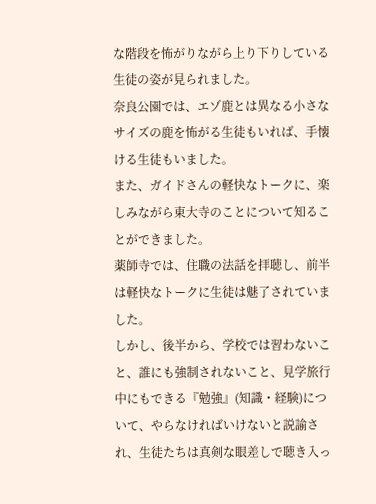な階段を怖がりながら上り下りしている生徒の姿が見られました。
奈良公園では、エゾ鹿とは異なる小さなサイズの鹿を怖がる生徒もいれば、手懐ける生徒もいました。
また、ガイドさんの軽快なトークに、楽しみながら東大寺のことについて知ることができました。
薬師寺では、住職の法話を拝聴し、前半は軽快なトークに生徒は魅了されていました。
しかし、後半から、学校では習わないこと、誰にも強制されないこと、見学旅行中にもできる『勉強』(知識・経験)について、やらなければいけないと説諭され、生徒たちは真剣な眼差しで聴き入っ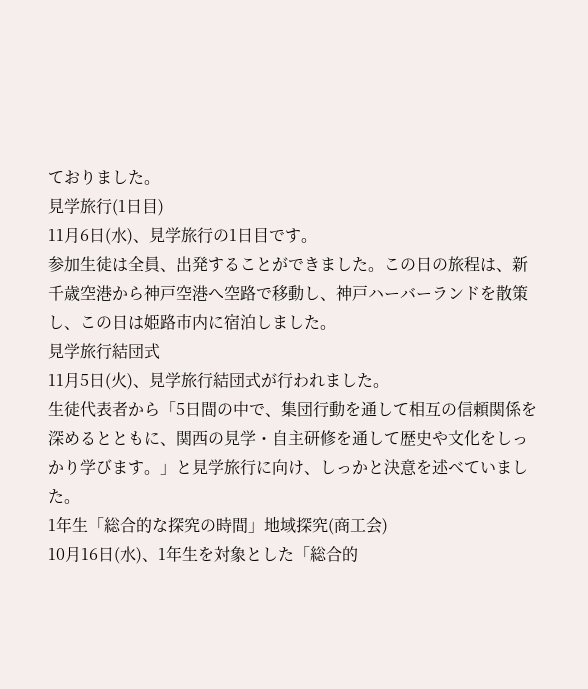ておりました。
見学旅行(1日目)
11月6日(水)、見学旅行の1日目です。
参加生徒は全員、出発することができました。この日の旅程は、新千歳空港から神戸空港へ空路で移動し、神戸ハーバーランドを散策し、この日は姫路市内に宿泊しました。
見学旅行結団式
11月5日(火)、見学旅行結団式が行われました。
生徒代表者から「5日間の中で、集団行動を通して相互の信頼関係を深めるとともに、関西の見学・自主研修を通して歴史や文化をしっかり学びます。」と見学旅行に向け、しっかと決意を述べていました。
1年生「総合的な探究の時間」地域探究(商工会)
10月16日(水)、1年生を対象とした「総合的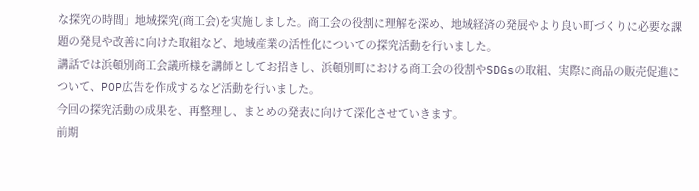な探究の時間」地域探究(商工会)を実施しました。商工会の役割に理解を深め、地域経済の発展やより良い町づくりに必要な課題の発見や改善に向けた取組など、地域産業の活性化についての探究活動を行いました。
講話では浜頓別商工会議所様を講師としてお招きし、浜頓別町における商工会の役割やSDGsの取組、実際に商品の販売促進について、POP広告を作成するなど活動を行いました。
今回の探究活動の成果を、再整理し、まとめの発表に向けて深化させていきます。
前期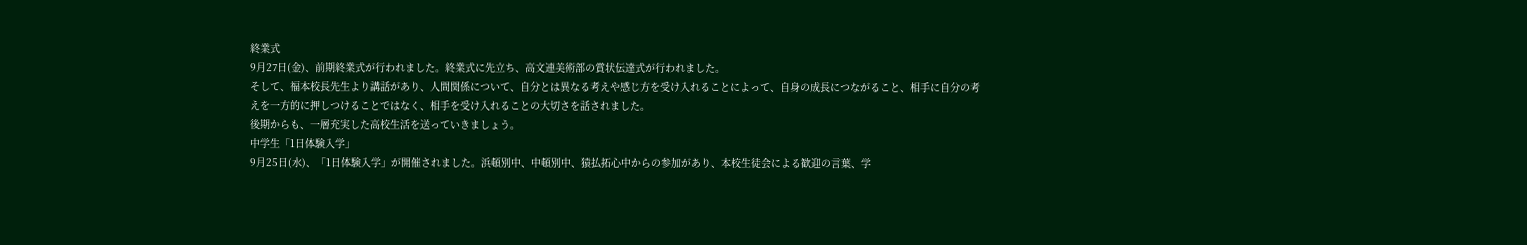終業式
9月27日(金)、前期終業式が行われました。終業式に先立ち、高文連美術部の賞状伝達式が行われました。
そして、福本校長先生より講話があり、人間関係について、自分とは異なる考えや感じ方を受け入れることによって、自身の成長につながること、相手に自分の考えを一方的に押しつけることではなく、相手を受け入れることの大切さを話されました。
後期からも、一層充実した高校生活を送っていきましょう。
中学生「1日体験入学」
9月25日(水)、「1日体験入学」が開催されました。浜頓別中、中頓別中、猿払拓心中からの参加があり、本校生徒会による歓迎の言葉、学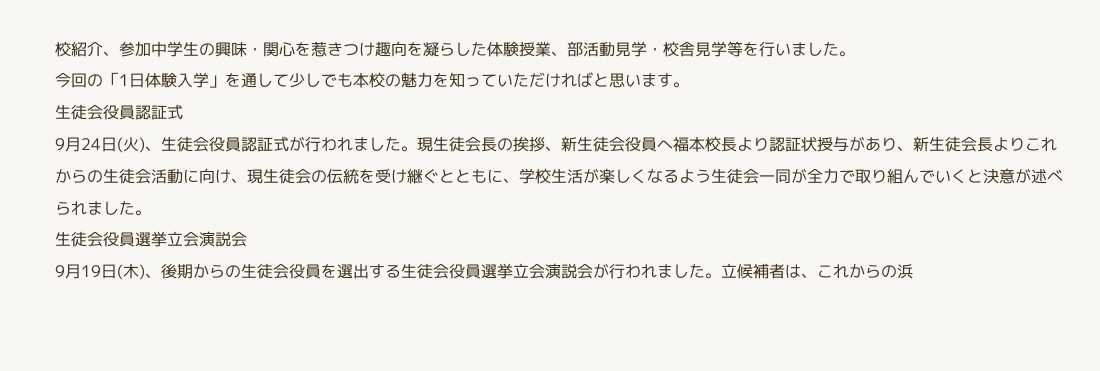校紹介、参加中学生の興味・関心を惹きつけ趣向を凝らした体験授業、部活動見学・校舎見学等を行いました。
今回の「1日体験入学」を通して少しでも本校の魅力を知っていただければと思います。
生徒会役員認証式
9月24日(火)、生徒会役員認証式が行われました。現生徒会長の挨拶、新生徒会役員へ福本校長より認証状授与があり、新生徒会長よりこれからの生徒会活動に向け、現生徒会の伝統を受け継ぐとともに、学校生活が楽しくなるよう生徒会一同が全力で取り組んでいくと決意が述べられました。
生徒会役員選挙立会演説会
9月19日(木)、後期からの生徒会役員を選出する生徒会役員選挙立会演説会が行われました。立候補者は、これからの浜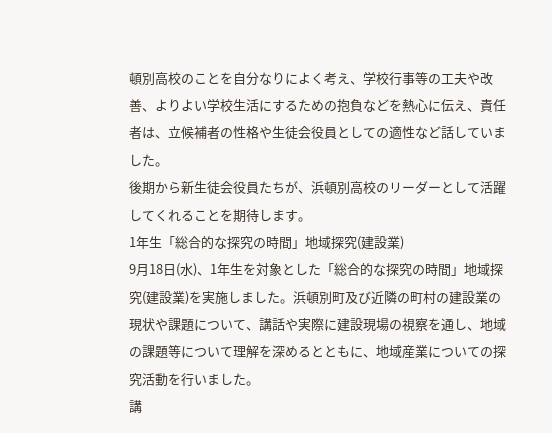頓別高校のことを自分なりによく考え、学校行事等の工夫や改善、よりよい学校生活にするための抱負などを熱心に伝え、責任者は、立候補者の性格や生徒会役員としての適性など話していました。
後期から新生徒会役員たちが、浜頓別高校のリーダーとして活躍してくれることを期待します。
1年生「総合的な探究の時間」地域探究(建設業)
9月18日(水)、1年生を対象とした「総合的な探究の時間」地域探究(建設業)を実施しました。浜頓別町及び近隣の町村の建設業の現状や課題について、講話や実際に建設現場の視察を通し、地域の課題等について理解を深めるとともに、地域産業についての探究活動を行いました。
講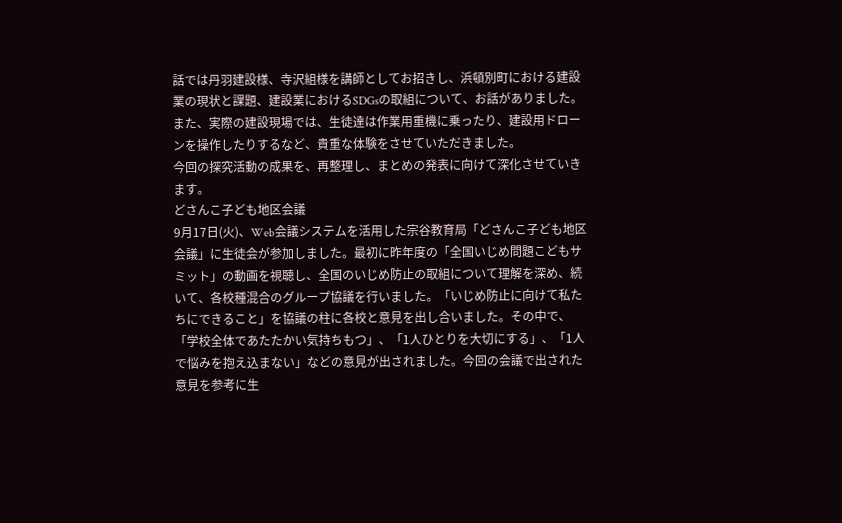話では丹羽建設様、寺沢組様を講師としてお招きし、浜頓別町における建設業の現状と課題、建設業におけるSDGsの取組について、お話がありました。また、実際の建設現場では、生徒達は作業用重機に乗ったり、建設用ドローンを操作したりするなど、貴重な体験をさせていただきました。
今回の探究活動の成果を、再整理し、まとめの発表に向けて深化させていきます。
どさんこ子ども地区会議
9月17日(火)、Web会議システムを活用した宗谷教育局「どさんこ子ども地区会議」に生徒会が参加しました。最初に昨年度の「全国いじめ問題こどもサミット」の動画を視聴し、全国のいじめ防止の取組について理解を深め、続いて、各校種混合のグループ協議を行いました。「いじめ防止に向けて私たちにできること」を協議の柱に各校と意見を出し合いました。その中で、「学校全体であたたかい気持ちもつ」、「1人ひとりを大切にする」、「1人で悩みを抱え込まない」などの意見が出されました。今回の会議で出された意見を参考に生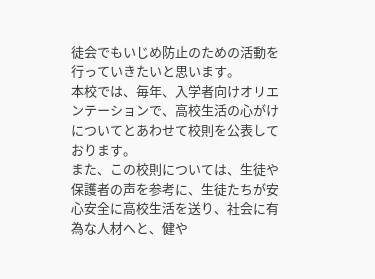徒会でもいじめ防止のための活動を行っていきたいと思います。
本校では、毎年、入学者向けオリエンテーションで、高校生活の心がけについてとあわせて校則を公表しております。
また、この校則については、生徒や保護者の声を参考に、生徒たちが安心安全に高校生活を送り、社会に有為な人材へと、健や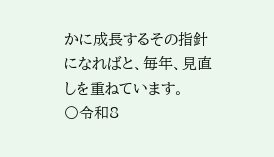かに成長するその指針になればと、毎年、見直しを重ねています。
〇令和8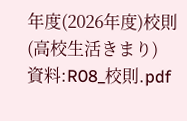年度(2026年度)校則(高校生活きまり)
資料:R08_校則.pdf